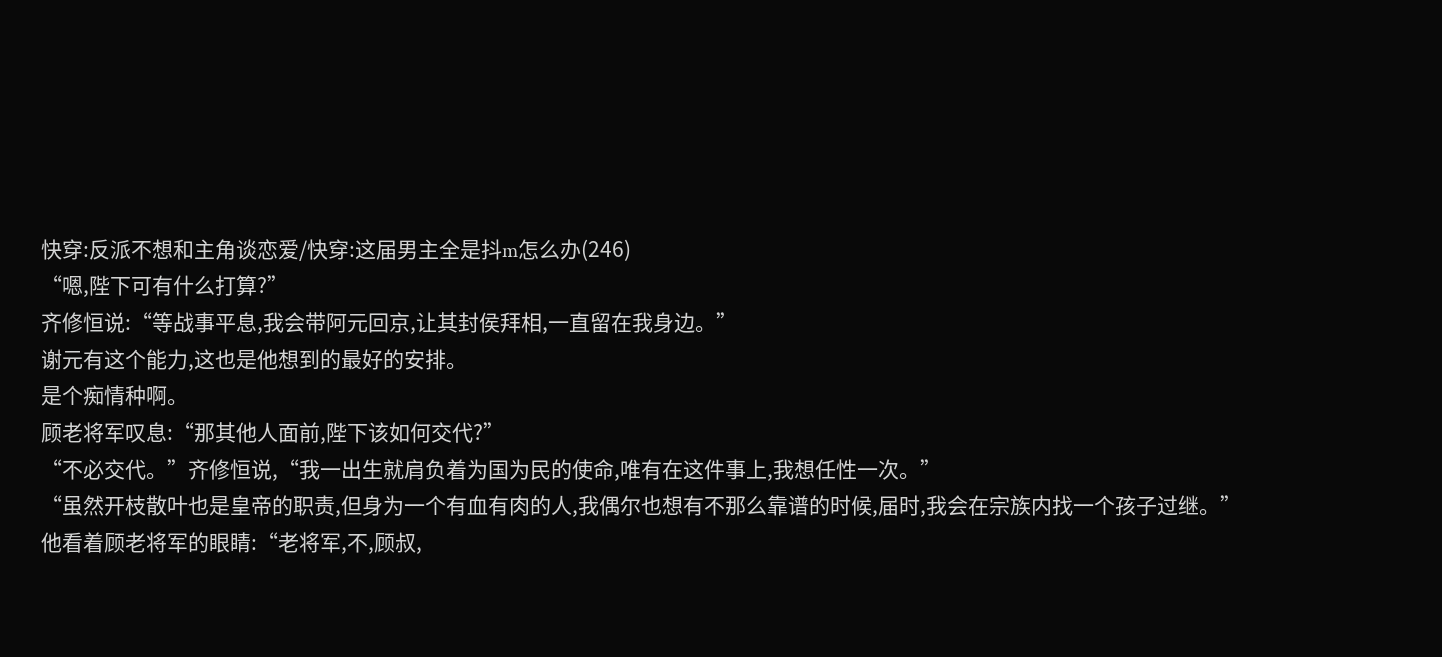快穿:反派不想和主角谈恋爱/快穿:这届男主全是抖m怎么办(246)
“嗯,陛下可有什么打算?”
齐修恒说:“等战事平息,我会带阿元回京,让其封侯拜相,一直留在我身边。”
谢元有这个能力,这也是他想到的最好的安排。
是个痴情种啊。
顾老将军叹息:“那其他人面前,陛下该如何交代?”
“不必交代。”齐修恒说,“我一出生就肩负着为国为民的使命,唯有在这件事上,我想任性一次。”
“虽然开枝散叶也是皇帝的职责,但身为一个有血有肉的人,我偶尔也想有不那么靠谱的时候,届时,我会在宗族内找一个孩子过继。”
他看着顾老将军的眼睛:“老将军,不,顾叔,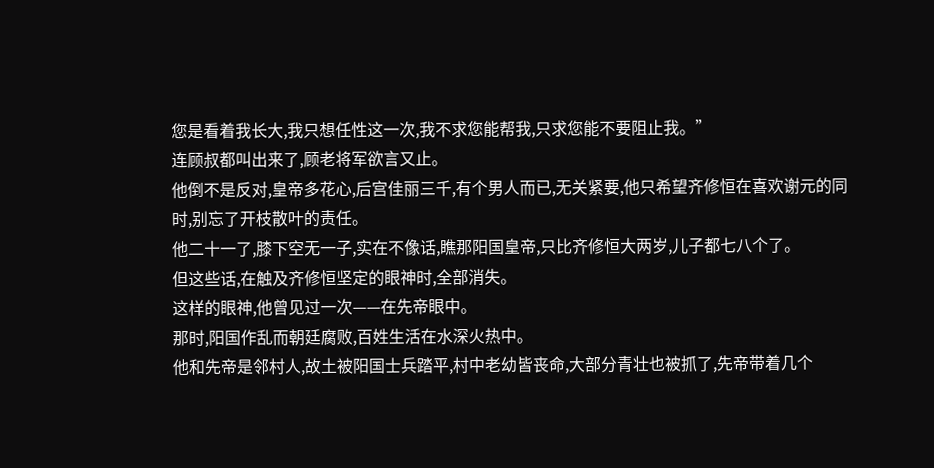您是看着我长大,我只想任性这一次,我不求您能帮我,只求您能不要阻止我。”
连顾叔都叫出来了,顾老将军欲言又止。
他倒不是反对,皇帝多花心,后宫佳丽三千,有个男人而已,无关紧要,他只希望齐修恒在喜欢谢元的同时,别忘了开枝散叶的责任。
他二十一了,膝下空无一子,实在不像话,瞧那阳国皇帝,只比齐修恒大两岁,儿子都七八个了。
但这些话,在触及齐修恒坚定的眼神时,全部消失。
这样的眼神,他曾见过一次——在先帝眼中。
那时,阳国作乱而朝廷腐败,百姓生活在水深火热中。
他和先帝是邻村人,故土被阳国士兵踏平,村中老幼皆丧命,大部分青壮也被抓了,先帝带着几个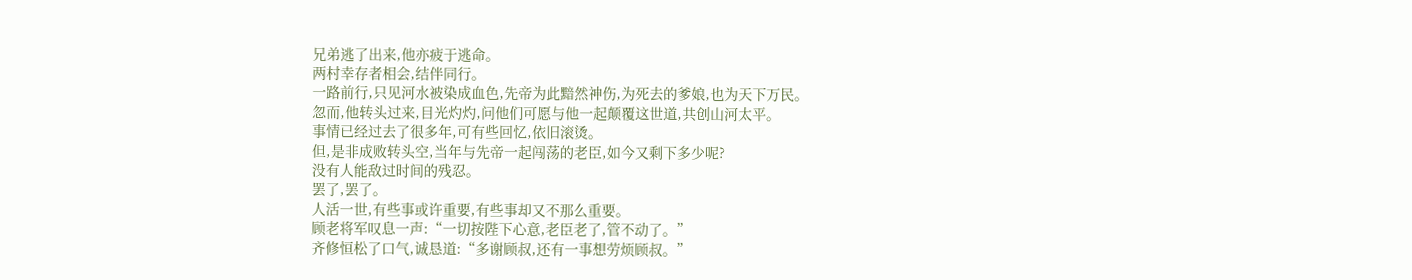兄弟逃了出来,他亦疲于逃命。
两村幸存者相会,结伴同行。
一路前行,只见河水被染成血色,先帝为此黯然神伤,为死去的爹娘,也为天下万民。
忽而,他转头过来,目光灼灼,问他们可愿与他一起颠覆这世道,共创山河太平。
事情已经过去了很多年,可有些回忆,依旧滚烫。
但,是非成败转头空,当年与先帝一起闯荡的老臣,如今又剩下多少呢?
没有人能敌过时间的残忍。
罢了,罢了。
人活一世,有些事或许重要,有些事却又不那么重要。
顾老将军叹息一声:“一切按陛下心意,老臣老了,管不动了。”
齐修恒松了口气,诚恳道:“多谢顾叔,还有一事想劳烦顾叔。”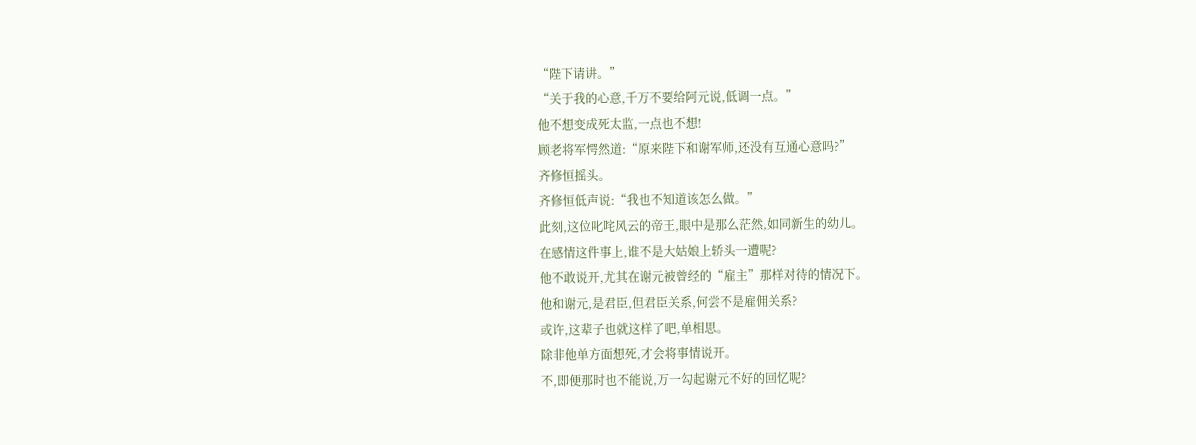“陛下请讲。”
“关于我的心意,千万不要给阿元说,低调一点。”
他不想变成死太监,一点也不想!
顾老将军愕然道:“原来陛下和谢军师,还没有互通心意吗?”
齐修恒摇头。
齐修恒低声说:“我也不知道该怎么做。”
此刻,这位叱咤风云的帝王,眼中是那么茫然,如同新生的幼儿。
在感情这件事上,谁不是大姑娘上轿头一遭呢?
他不敢说开,尤其在谢元被曾经的“雇主”那样对待的情况下。
他和谢元,是君臣,但君臣关系,何尝不是雇佣关系?
或许,这辈子也就这样了吧,单相思。
除非他单方面想死,才会将事情说开。
不,即便那时也不能说,万一勾起谢元不好的回忆呢?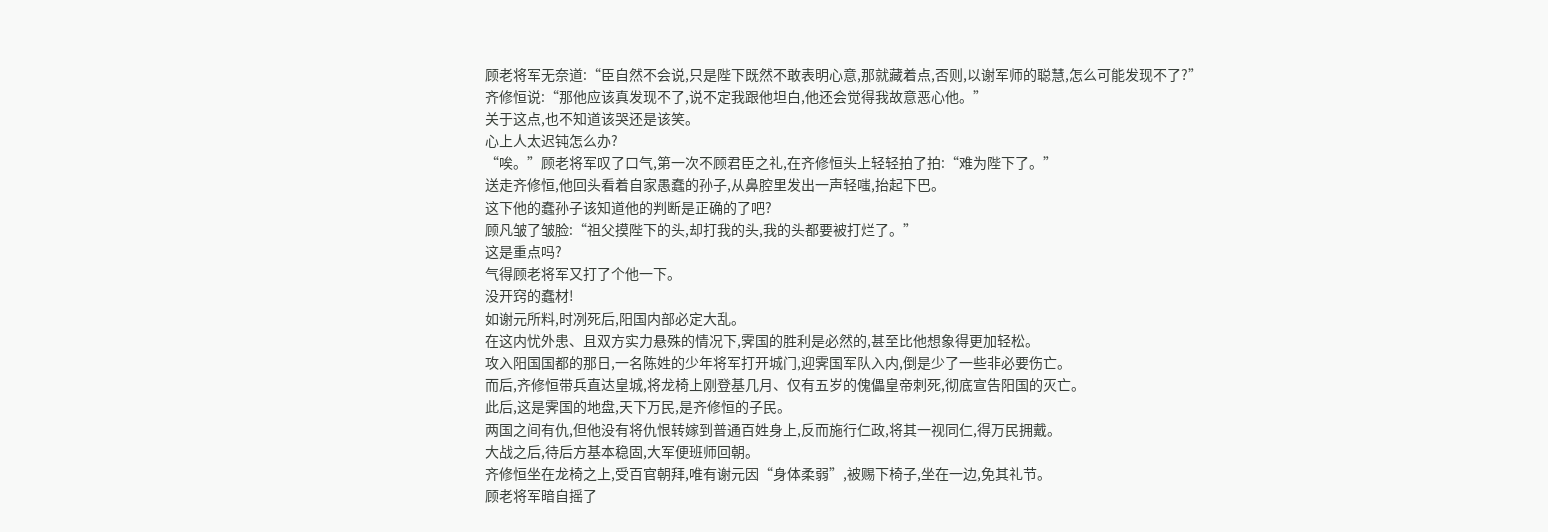顾老将军无奈道:“臣自然不会说,只是陛下既然不敢表明心意,那就藏着点,否则,以谢军师的聪慧,怎么可能发现不了?”
齐修恒说:“那他应该真发现不了,说不定我跟他坦白,他还会觉得我故意恶心他。”
关于这点,也不知道该哭还是该笑。
心上人太迟钝怎么办?
“唉。”顾老将军叹了口气,第一次不顾君臣之礼,在齐修恒头上轻轻拍了拍:“难为陛下了。”
送走齐修恒,他回头看着自家愚蠢的孙子,从鼻腔里发出一声轻嗤,抬起下巴。
这下他的蠢孙子该知道他的判断是正确的了吧?
顾凡皱了皱脸:“祖父摸陛下的头,却打我的头,我的头都要被打烂了。”
这是重点吗?
气得顾老将军又打了个他一下。
没开窍的蠢材!
如谢元所料,时冽死后,阳国内部必定大乱。
在这内忧外患、且双方实力悬殊的情况下,霁国的胜利是必然的,甚至比他想象得更加轻松。
攻入阳国国都的那日,一名陈姓的少年将军打开城门,迎霁国军队入内,倒是少了一些非必要伤亡。
而后,齐修恒带兵直达皇城,将龙椅上刚登基几月、仅有五岁的傀儡皇帝刺死,彻底宣告阳国的灭亡。
此后,这是霁国的地盘,天下万民,是齐修恒的子民。
两国之间有仇,但他没有将仇恨转嫁到普通百姓身上,反而施行仁政,将其一视同仁,得万民拥戴。
大战之后,待后方基本稳固,大军便班师回朝。
齐修恒坐在龙椅之上,受百官朝拜,唯有谢元因“身体柔弱”,被赐下椅子,坐在一边,免其礼节。
顾老将军暗自摇了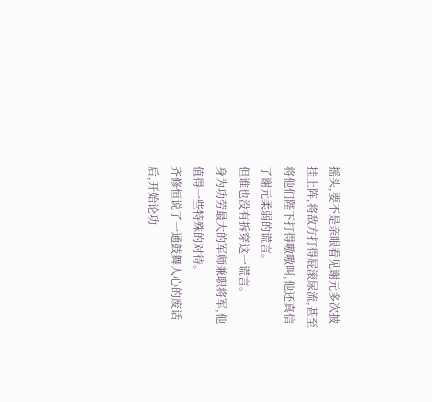摇头,要不是亲眼看见谢元多次披挂上阵,将敌方打得屁滚尿流,甚至将他们陛下打得嗷嗷叫,他还真信了谢元柔弱的谎言。
但谁也没有拆穿这一谎言。
身为功劳最大的军师兼职将军,他值得一些特殊的对待。
齐修恒说了一通鼓舞人心的废话后,开始论功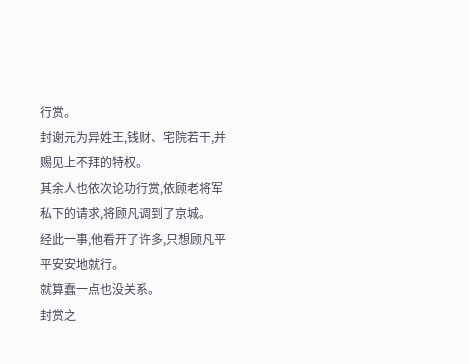行赏。
封谢元为异姓王,钱财、宅院若干,并赐见上不拜的特权。
其余人也依次论功行赏,依顾老将军私下的请求,将顾凡调到了京城。
经此一事,他看开了许多,只想顾凡平平安安地就行。
就算蠢一点也没关系。
封赏之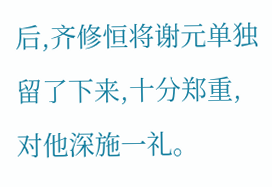后,齐修恒将谢元单独留了下来,十分郑重,对他深施一礼。